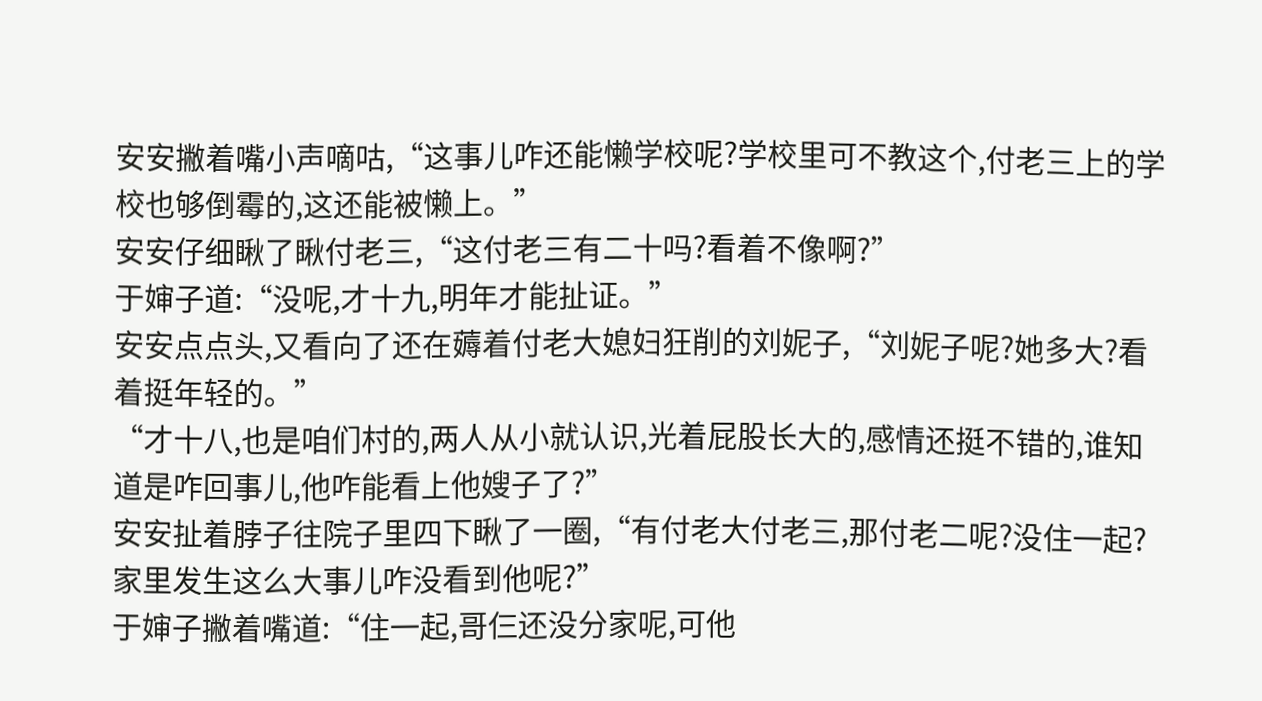安安撇着嘴小声嘀咕,“这事儿咋还能懒学校呢?学校里可不教这个,付老三上的学校也够倒霉的,这还能被懒上。”
安安仔细瞅了瞅付老三,“这付老三有二十吗?看着不像啊?”
于婶子道:“没呢,才十九,明年才能扯证。”
安安点点头,又看向了还在薅着付老大媳妇狂削的刘妮子,“刘妮子呢?她多大?看着挺年轻的。”
“才十八,也是咱们村的,两人从小就认识,光着屁股长大的,感情还挺不错的,谁知道是咋回事儿,他咋能看上他嫂子了?”
安安扯着脖子往院子里四下瞅了一圈,“有付老大付老三,那付老二呢?没住一起?家里发生这么大事儿咋没看到他呢?”
于婶子撇着嘴道:“住一起,哥仨还没分家呢,可他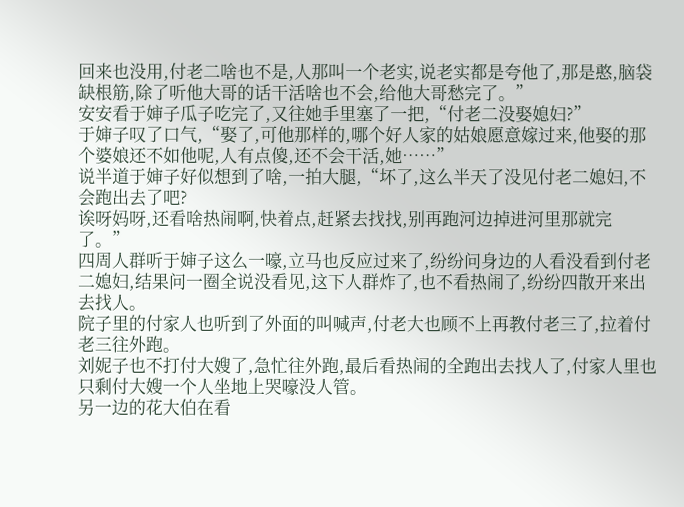回来也没用,付老二啥也不是,人那叫一个老实,说老实都是夸他了,那是憨,脑袋缺根筋,除了听他大哥的话干活啥也不会,给他大哥愁完了。”
安安看于婶子瓜子吃完了,又往她手里塞了一把,“付老二没娶媳妇?”
于婶子叹了口气,“娶了,可他那样的,哪个好人家的姑娘愿意嫁过来,他娶的那个婆娘还不如他呢,人有点傻,还不会干活,她……”
说半道于婶子好似想到了啥,一拍大腿,“坏了,这么半天了没见付老二媳妇,不会跑出去了吧?
诶呀妈呀,还看啥热闹啊,快着点,赶紧去找找,别再跑河边掉进河里那就完了。”
四周人群听于婶子这么一嚎,立马也反应过来了,纷纷问身边的人看没看到付老二媳妇,结果问一圈全说没看见,这下人群炸了,也不看热闹了,纷纷四散开来出去找人。
院子里的付家人也听到了外面的叫喊声,付老大也顾不上再教付老三了,拉着付老三往外跑。
刘妮子也不打付大嫂了,急忙往外跑,最后看热闹的全跑出去找人了,付家人里也只剩付大嫂一个人坐地上哭嚎没人管。
另一边的花大伯在看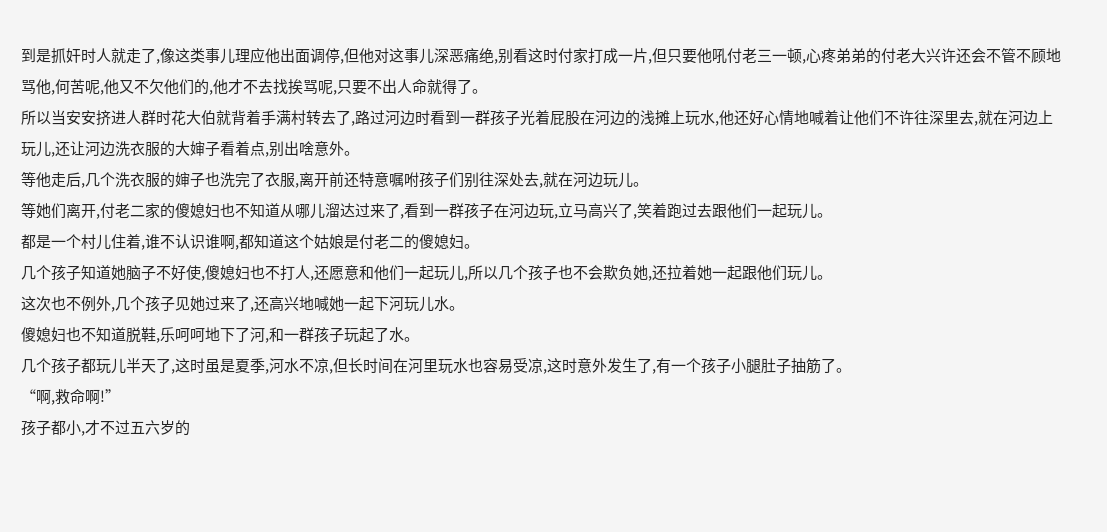到是抓奸时人就走了,像这类事儿理应他出面调停,但他对这事儿深恶痛绝,别看这时付家打成一片,但只要他吼付老三一顿,心疼弟弟的付老大兴许还会不管不顾地骂他,何苦呢,他又不欠他们的,他才不去找挨骂呢,只要不出人命就得了。
所以当安安挤进人群时花大伯就背着手满村转去了,路过河边时看到一群孩子光着屁股在河边的浅摊上玩水,他还好心情地喊着让他们不许往深里去,就在河边上玩儿,还让河边洗衣服的大婶子看着点,别出啥意外。
等他走后,几个洗衣服的婶子也洗完了衣服,离开前还特意嘱咐孩子们别往深处去,就在河边玩儿。
等她们离开,付老二家的傻媳妇也不知道从哪儿溜达过来了,看到一群孩子在河边玩,立马高兴了,笑着跑过去跟他们一起玩儿。
都是一个村儿住着,谁不认识谁啊,都知道这个姑娘是付老二的傻媳妇。
几个孩子知道她脑子不好使,傻媳妇也不打人,还愿意和他们一起玩儿,所以几个孩子也不会欺负她,还拉着她一起跟他们玩儿。
这次也不例外,几个孩子见她过来了,还高兴地喊她一起下河玩儿水。
傻媳妇也不知道脱鞋,乐呵呵地下了河,和一群孩子玩起了水。
几个孩子都玩儿半天了,这时虽是夏季,河水不凉,但长时间在河里玩水也容易受凉,这时意外发生了,有一个孩子小腿肚子抽筋了。
“啊,救命啊!”
孩子都小,才不过五六岁的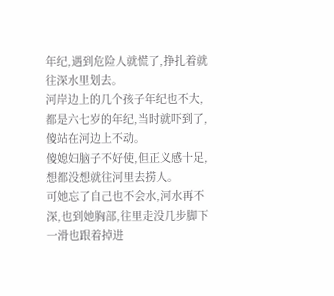年纪,遇到危险人就慌了,挣扎着就往深水里划去。
河岸边上的几个孩子年纪也不大,都是六七岁的年纪,当时就吓到了,傻站在河边上不动。
傻媳妇脑子不好使,但正义感十足,想都没想就往河里去捞人。
可她忘了自己也不会水,河水再不深,也到她胸部,往里走没几步脚下一滑也跟着掉进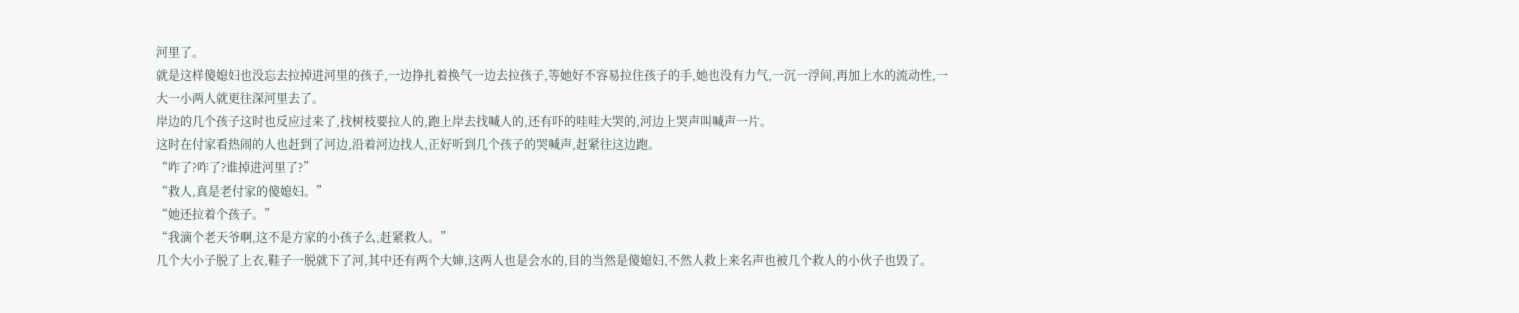河里了。
就是这样傻媳妇也没忘去拉掉进河里的孩子,一边挣扎着换气一边去拉孩子,等她好不容易拉住孩子的手,她也没有力气,一沉一浮间,再加上水的流动性,一大一小两人就更往深河里去了。
岸边的几个孩子这时也反应过来了,找树枝要拉人的,跑上岸去找喊人的,还有吓的哇哇大哭的,河边上哭声叫喊声一片。
这时在付家看热闹的人也赶到了河边,沿着河边找人,正好听到几个孩子的哭喊声,赶紧往这边跑。
“咋了?咋了?谁掉进河里了?”
“救人,真是老付家的傻媳妇。”
“她还拉着个孩子。”
“我滴个老天爷啊,这不是方家的小孩子么,赶紧救人。”
几个大小子脱了上衣,鞋子一脱就下了河,其中还有两个大婶,这两人也是会水的,目的当然是傻媳妇,不然人救上来名声也被几个救人的小伙子也毁了。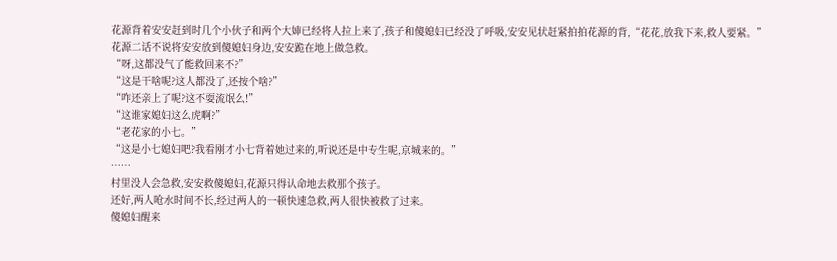花源背着安安赶到时几个小伙子和两个大婶已经将人拉上来了,孩子和傻媳妇已经没了呼吸,安安见状赶紧拍拍花源的背,“花花,放我下来,救人要紧。”
花源二话不说将安安放到傻媳妇身边,安安跪在地上做急救。
“呀,这都没气了能救回来不?”
“这是干啥呢?这人都没了,还按个啥?”
“咋还亲上了呢?这不耍流氓么!”
“这谁家媳妇这么虎啊?”
“老花家的小七。”
“这是小七媳妇吧?我看刚才小七背着她过来的,听说还是中专生呢,京城来的。”
……
村里没人会急救,安安救傻媳妇,花源只得认命地去救那个孩子。
还好,两人呛水时间不长,经过两人的一顿快速急救,两人很快被救了过来。
傻媳妇醒来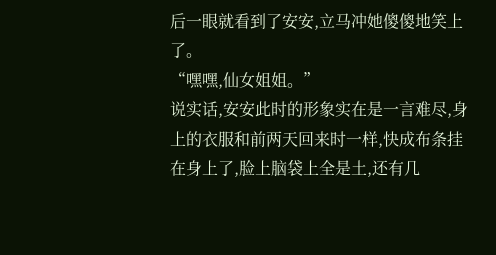后一眼就看到了安安,立马冲她傻傻地笑上了。
“嘿嘿,仙女姐姐。”
说实话,安安此时的形象实在是一言难尽,身上的衣服和前两天回来时一样,快成布条挂在身上了,脸上脑袋上全是土,还有几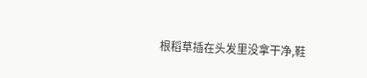根稻草插在头发里没拿干净,鞋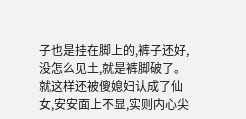子也是挂在脚上的,裤子还好,没怎么见土,就是裤脚破了。
就这样还被傻媳妇认成了仙女,安安面上不显,实则内心尖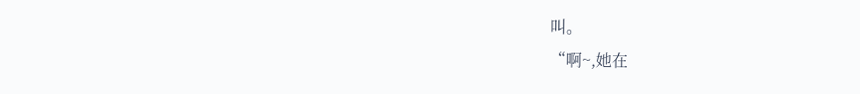叫。
“啊~,她在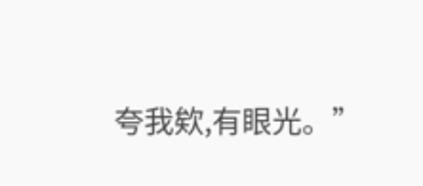夸我欸,有眼光。”